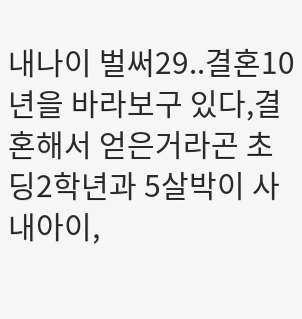내나이 벌써29..결혼10년을 바라보구 있다,결혼해서 얻은거라곤 초딩2학년과 5살박이 사내아이,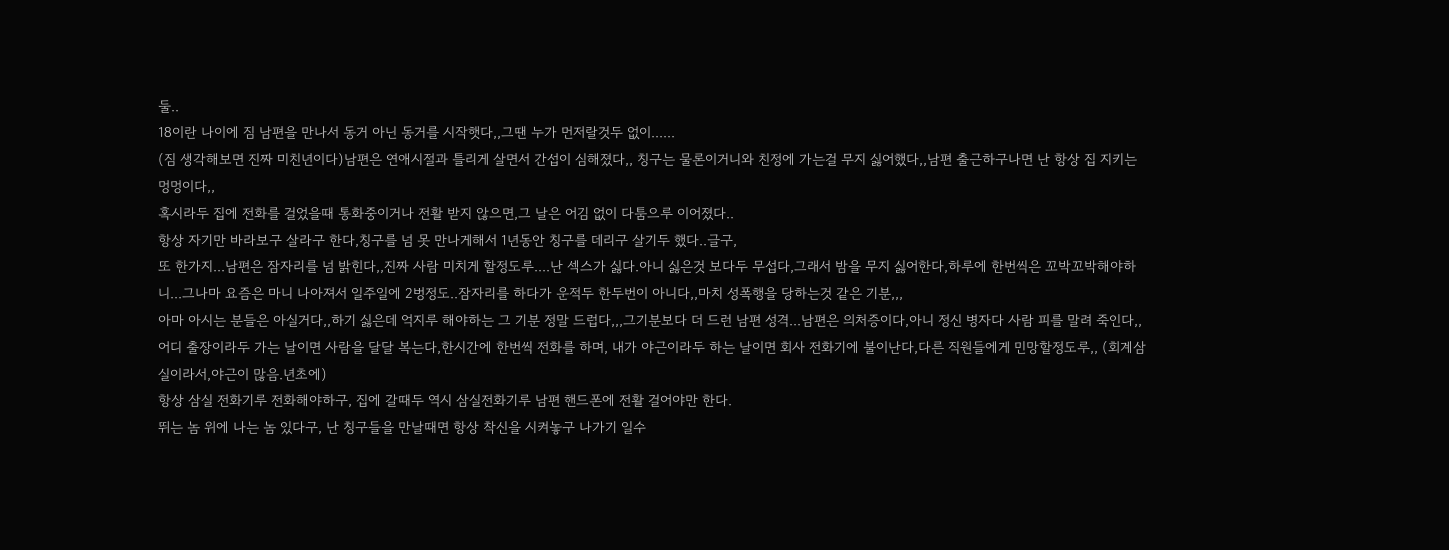둘..
18이란 나이에 짐 남편을 만나서 동거 아닌 동거를 시작햇다,,그땐 누가 먼저랄것두 없이......
(짐 생각해보면 진짜 미친년이다)남편은 연애시절과 틀리게 살면서 간섭이 심해졌다,, 칭구는 물론이거니와 친정에 가는걸 무지 싫어했다,,남편 출근하구나면 난 항상 집 지키는 멍멍이다,,
혹시라두 집에 전화를 걸었을때 통화중이거나 전활 받지 않으면,그 날은 어김 없이 다툼으루 이어졌다..
항상 자기만 바라보구 살라구 한다,칭구를 넘 못 만나게해서 1년동안 칭구를 데리구 살기두 했다..글구,
또 한가지...남편은 잠자리를 넘 밝힌다,,진짜 사람 미치게 할정도루....난 섹스가 싫다.아니 싫은것 보다두 무섭다,그래서 밤을 무지 싫어한다,하루에 한번씩은 꼬박꼬박해야하니...그나마 요즘은 마니 나아져서 일주일에 2벙정도..잠자리를 하다가 운적두 한두번이 아니다,,마치 성폭행을 당하는것 같은 기분,,,
아마 아시는 분들은 아실거다,,하기 싫은데 억지루 해야하는 그 기분 정말 드럽다,,,그기분보다 더 드런 남편 성격...남편은 의처증이다,아니 정신 병자다 사람 피를 말려 죽인다,,어디 출장이라두 가는 날이면 사람을 달달 복는다,한시간에 한번씩 전화를 하며, 내가 야근이라두 하는 날이면 회사 전화기에 불이난다,다른 직원들에게 민망할정도루,, (회계삼실이라서,야근이 많음.년초에)
항상 삼실 전화기루 전화해야하구, 집에 갈때두 역시 삼실전화기루 남편 핸드폰에 전활 걸어야만 한다.
뛰는 놈 위에 나는 놈 있다구, 난 칭구들을 만날때면 항상 착신을 시켜놓구 나가기 일수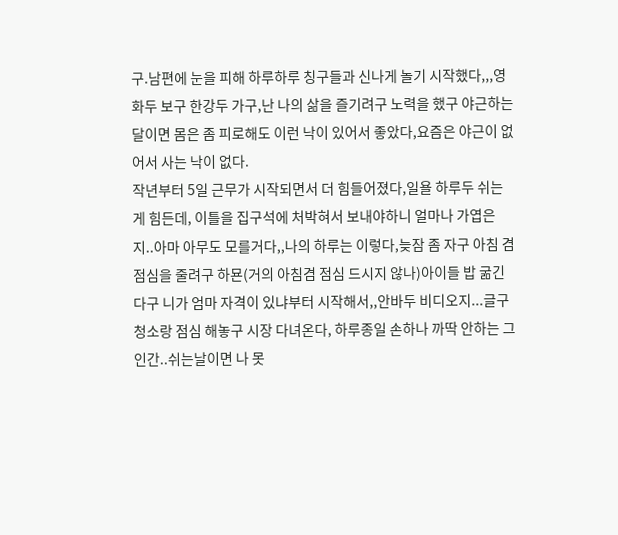구.남편에 눈을 피해 하루하루 칭구들과 신나게 놀기 시작했다,,,영화두 보구 한강두 가구,난 나의 삶을 즐기려구 노력을 했구 야근하는 달이면 몸은 좀 피로해도 이런 낙이 있어서 좋았다,요즘은 야근이 없어서 사는 낙이 없다.
작년부터 5일 근무가 시작되면서 더 힘들어졌다,일욜 하루두 쉬는게 힘든데, 이틀을 집구석에 처박혀서 보내야하니 얼마나 가엽은지..아마 아무도 모를거다,,나의 하루는 이렇다,늦잠 좀 자구 아침 겸 점심을 줄려구 하묜(거의 아침겸 점심 드시지 않나)아이들 밥 굶긴다구 니가 엄마 자격이 있냐부터 시작해서,,안바두 비디오지...글구 청소랑 점심 해놓구 시장 다녀온다, 하루종일 손하나 까딱 안하는 그인간..쉬는날이면 나 못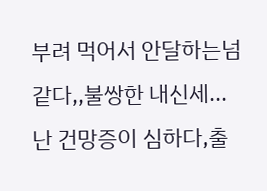부려 먹어서 안달하는넘 같다,,불쌍한 내신세...난 건망증이 심하다,출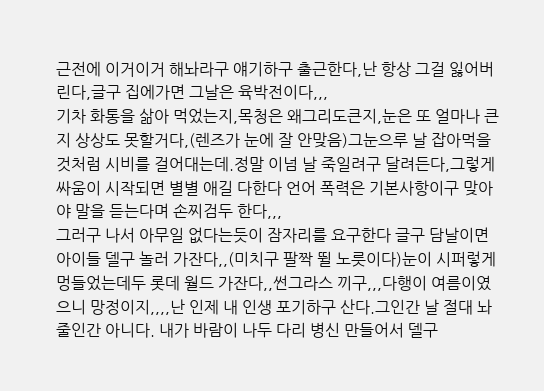근전에 이거이거 해놔라구 얘기하구 출근한다,난 항상 그걸 잃어버린다,글구 집에가면 그날은 육박전이다,,,
기차 화통을 삶아 먹었는지,목청은 왜그리도큰지,눈은 또 얼마나 큰지 상상도 못할거다,(렌즈가 눈에 잘 안맞음)그눈으루 날 잡아먹을것처럼 시비를 걸어대는데.정말 이넘 날 죽일려구 달려든다,그렇게 싸움이 시작되면 별별 애길 다한다 언어 폭력은 기본사항이구 맞아야 말을 듣는다며 손찌검두 한다,,,
그러구 나서 아무일 없다는듯이 잠자리를 요구한다 글구 담날이면 아이들 델구 놀러 가잔다,,(미치구 팔짝 뛸 노릇이다)눈이 시퍼렇게 멍들었는데두 롯데 월드 가잔다,,썬그라스 끼구,,,다행이 여름이였으니 망정이지,,,,난 인제 내 인생 포기하구 산다.그인간 날 절대 놔줄인간 아니다. 내가 바람이 나두 다리 병신 만들어서 델구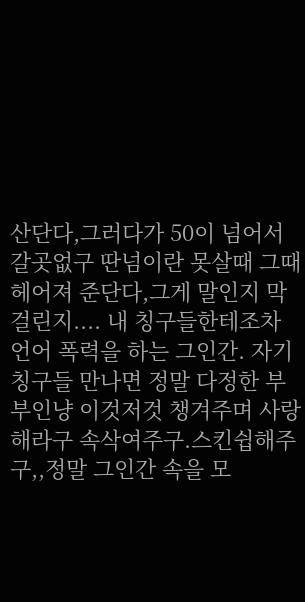산단다,그러다가 50이 넘어서 갈곳없구 딴넘이란 못살때 그때 헤어져 준단다,그게 말인지 막걸린지.... 내 칭구들한테조차 언어 폭력을 하는 그인간. 자기 칭구들 만나면 정말 다정한 부부인냥 이것저것 챙겨주며 사랑해라구 속삭여주구.스킨쉽해주구,,정말 그인간 속을 모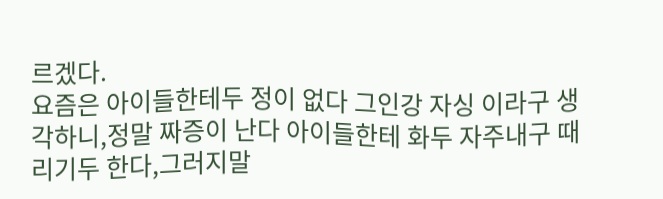르겠다.
요즘은 아이들한테두 정이 없다 그인강 자싱 이라구 생각하니,정말 짜증이 난다 아이들한테 화두 자주내구 때리기두 한다,그러지말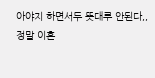아야지 하면서두 뜻대루 안된다,,
정말 이혼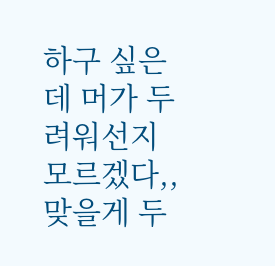하구 싶은데 머가 두려워선지 모르겠다,,맞을게 두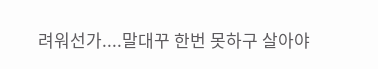려워선가....말대꾸 한번 못하구 살아야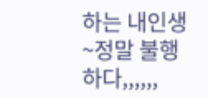하는 내인생~정말 불행하다,,,,,,